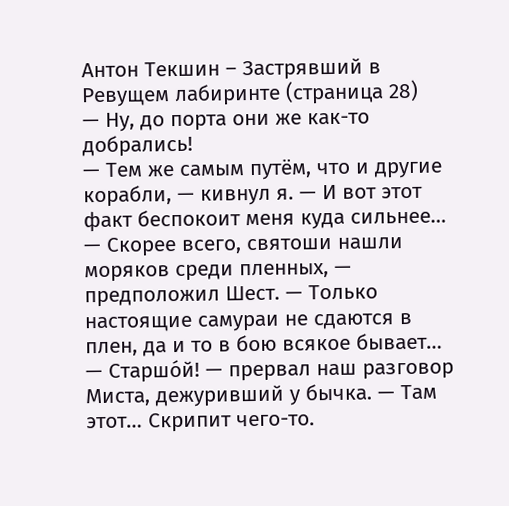Антон Текшин – Застрявший в Ревущем лабиринте (страница 28)
— Ну, до порта они же как-то добрались!
— Тем же самым путём, что и другие корабли, — кивнул я. — И вот этот факт беспокоит меня куда сильнее…
— Скорее всего, святоши нашли моряков среди пленных, — предположил Шест. — Только настоящие самураи не сдаются в плен, да и то в бою всякое бывает…
— Старшо́й! — прервал наш разговор Миста, дежуривший у бычка. — Там этот… Скрипит чего-то.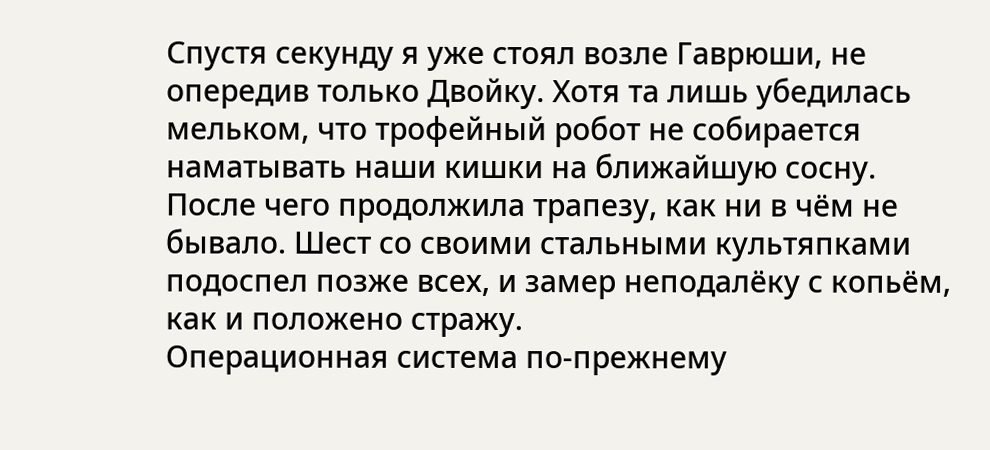Спустя секунду я уже стоял возле Гаврюши, не опередив только Двойку. Хотя та лишь убедилась мельком, что трофейный робот не собирается наматывать наши кишки на ближайшую сосну. После чего продолжила трапезу, как ни в чём не бывало. Шест со своими стальными культяпками подоспел позже всех, и замер неподалёку с копьём, как и положено стражу.
Операционная система по-прежнему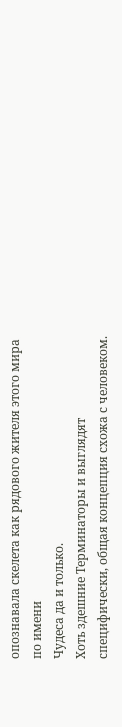опознавала скелета как рядового жителя этого мира по имени
Чудеса да и только.
Хоть здешние Терминаторы и выглядят специфически, общая концепция схожа с человеком.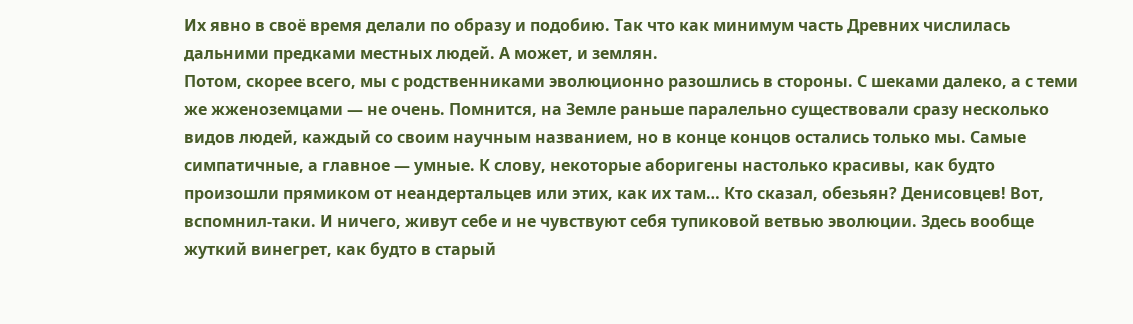Их явно в своё время делали по образу и подобию. Так что как минимум часть Древних числилась дальними предками местных людей. А может, и землян.
Потом, скорее всего, мы с родственниками эволюционно разошлись в стороны. С шеками далеко, а с теми же жженоземцами — не очень. Помнится, на Земле раньше паралельно существовали сразу несколько видов людей, каждый со своим научным названием, но в конце концов остались только мы. Самые симпатичные, а главное — умные. К слову, некоторые аборигены настолько красивы, как будто произошли прямиком от неандертальцев или этих, как их там… Кто сказал, обезьян? Денисовцев! Вот, вспомнил-таки. И ничего, живут себе и не чувствуют себя тупиковой ветвью эволюции. Здесь вообще жуткий винегрет, как будто в старый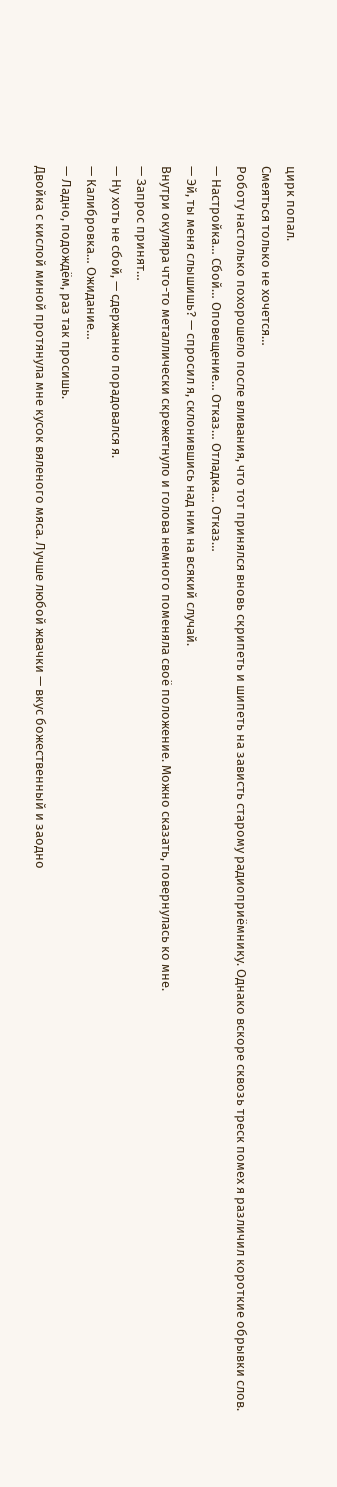цирк попал.
Смеяться только не хочется…
Роботу настолько похорошело после вливания, что тот принялся вновь скрипеть и шипеть на зависть старому радиоприёмнику. Однако вскоре сквозь треск помех я различил короткие обрывки слов.
— Настройка… Сбой… Оповещение… Отказ… Отладка… Отказ…
— Эй, ты меня слышишь? — спросил я, склонившись над ним на всякий случай.
Внутри окуляра что-то металлически скрежетнуло и голова немного поменяла своё положение. Можно сказать, повернулась ко мне.
— Запрос принят…
— Ну хоть не сбой, — сдержанно порадовался я.
— Калибровка… Ожидание…
— Ладно, подождём, раз так просишь.
Двойка с кислой миной протянула мне кусок вяленого мяса. Лучше любой жвачки — вкус божественный и заодно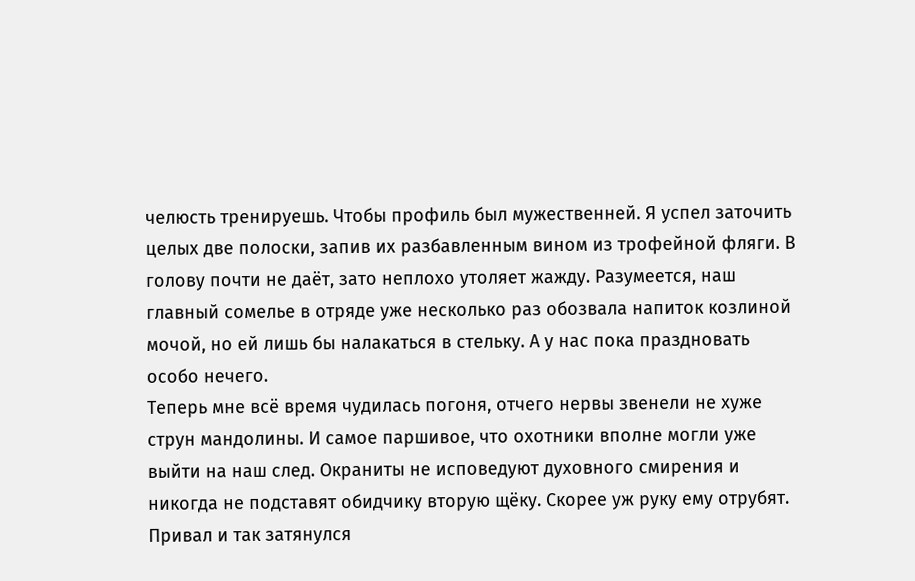челюсть тренируешь. Чтобы профиль был мужественней. Я успел заточить целых две полоски, запив их разбавленным вином из трофейной фляги. В голову почти не даёт, зато неплохо утоляет жажду. Разумеется, наш главный сомелье в отряде уже несколько раз обозвала напиток козлиной мочой, но ей лишь бы налакаться в стельку. А у нас пока праздновать особо нечего.
Теперь мне всё время чудилась погоня, отчего нервы звенели не хуже струн мандолины. И самое паршивое, что охотники вполне могли уже выйти на наш след. Окраниты не исповедуют духовного смирения и никогда не подставят обидчику вторую щёку. Скорее уж руку ему отрубят.
Привал и так затянулся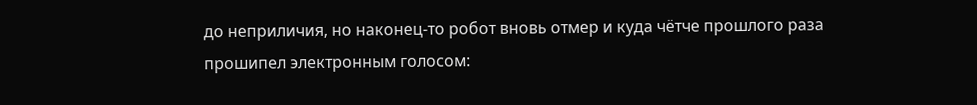до неприличия, но наконец-то робот вновь отмер и куда чётче прошлого раза прошипел электронным голосом: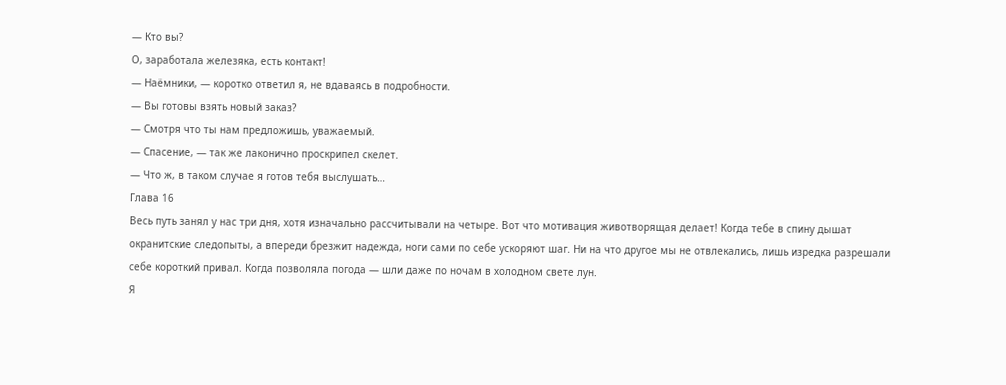— Кто вы?
О, заработала железяка, есть контакт!
— Наёмники, — коротко ответил я, не вдаваясь в подробности.
— Вы готовы взять новый заказ?
— Смотря что ты нам предложишь, уважаемый.
— Спасение, — так же лаконично проскрипел скелет.
— Что ж, в таком случае я готов тебя выслушать…
Глава 16
Весь путь занял у нас три дня, хотя изначально рассчитывали на четыре. Вот что мотивация животворящая делает! Когда тебе в спину дышат окранитские следопыты, а впереди брезжит надежда, ноги сами по себе ускоряют шаг. Ни на что другое мы не отвлекались, лишь изредка разрешали себе короткий привал. Когда позволяла погода — шли даже по ночам в холодном свете лун.
Я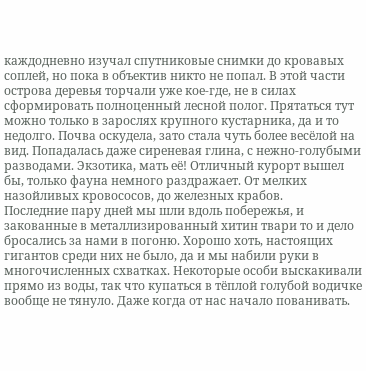каждодневно изучал спутниковые снимки до кровавых соплей, но пока в объектив никто не попал. В этой части острова деревья торчали уже кое-где, не в силах сформировать полноценный лесной полог. Прятаться тут можно только в зарослях крупного кустарника, да и то недолго. Почва оскудела, зато стала чуть более весёлой на вид. Попадалась даже сиреневая глина, с нежно-голубыми разводами. Экзотика, мать её! Отличный курорт вышел бы, только фауна немного раздражает. От мелких назойливых кровососов, до железных крабов.
Последние пару дней мы шли вдоль побережья, и закованные в металлизированный хитин твари то и дело бросались за нами в погоню. Хорошо хоть, настоящих гигантов среди них не было, да и мы набили руки в многочисленных схватках. Некоторые особи выскакивали прямо из воды, так что купаться в тёплой голубой водичке вообще не тянуло. Даже когда от нас начало пованивать.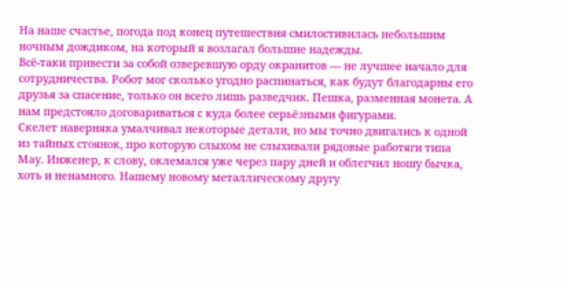На наше счастье, погода под конец путешествия смилостивилась небольшим ночным дождиком, на который я возлагал большие надежды.
Всё-таки привести за собой озверевшую орду окранитов — не лучшее начало для сотрудничества. Робот мог сколько угодно распинаться, как будут благодарны его друзья за спасение, только он всего лишь разведчик. Пешка, разменная монета. А нам предстояло договариваться с куда более серьёзными фигурами.
Скелет наверняка умалчивал некоторые детали, но мы точно двигались к одной из тайных стоянок, про которую слыхом не слыхивали рядовые работяги типа Мау. Инженер, к слову, оклемался уже через пару дней и облегчил ношу бычка, хоть и ненамного. Нашему новому металлическому другу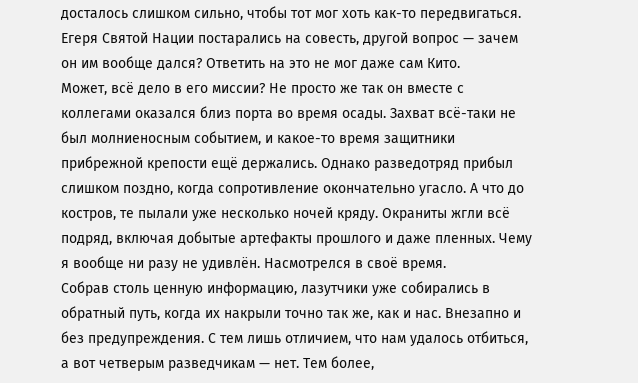досталось слишком сильно, чтобы тот мог хоть как-то передвигаться. Егеря Святой Нации постарались на совесть, другой вопрос — зачем он им вообще дался? Ответить на это не мог даже сам Кито.
Может, всё дело в его миссии? Не просто же так он вместе с коллегами оказался близ порта во время осады. Захват всё-таки не был молниеносным событием, и какое-то время защитники прибрежной крепости ещё держались. Однако разведотряд прибыл слишком поздно, когда сопротивление окончательно угасло. А что до костров, те пылали уже несколько ночей кряду. Окраниты жгли всё подряд, включая добытые артефакты прошлого и даже пленных. Чему я вообще ни разу не удивлён. Насмотрелся в своё время.
Собрав столь ценную информацию, лазутчики уже собирались в обратный путь, когда их накрыли точно так же, как и нас. Внезапно и без предупреждения. С тем лишь отличием, что нам удалось отбиться, а вот четверым разведчикам — нет. Тем более,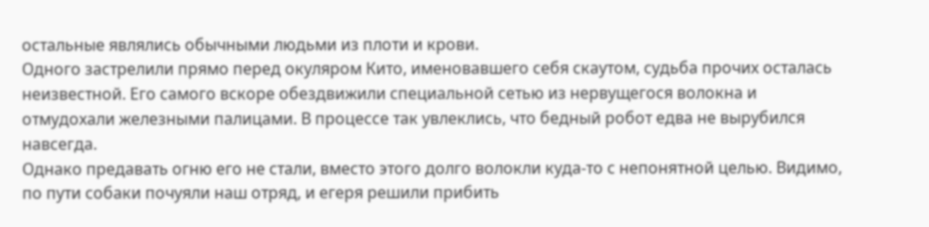остальные являлись обычными людьми из плоти и крови.
Одного застрелили прямо перед окуляром Кито, именовавшего себя скаутом, судьба прочих осталась неизвестной. Его самого вскоре обездвижили специальной сетью из нервущегося волокна и отмудохали железными палицами. В процессе так увлеклись, что бедный робот едва не вырубился навсегда.
Однако предавать огню его не стали, вместо этого долго волокли куда-то с непонятной целью. Видимо, по пути собаки почуяли наш отряд, и егеря решили прибить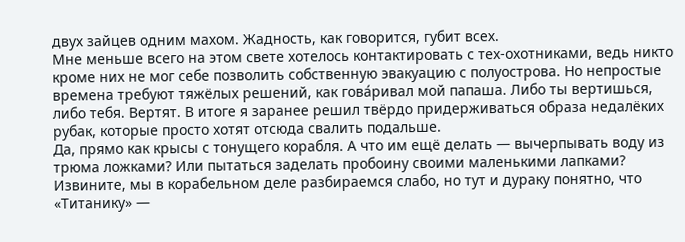двух зайцев одним махом. Жадность, как говорится, губит всех.
Мне меньше всего на этом свете хотелось контактировать с тех-охотниками, ведь никто кроме них не мог себе позволить собственную эвакуацию с полуострова. Но непростые времена требуют тяжёлых решений, как гова́ривал мой папаша. Либо ты вертишься, либо тебя. Вертят. В итоге я заранее решил твёрдо придерживаться образа недалёких рубак, которые просто хотят отсюда свалить подальше.
Да, прямо как крысы с тонущего корабля. А что им ещё делать — вычерпывать воду из трюма ложками? Или пытаться заделать пробоину своими маленькими лапками? Извините, мы в корабельном деле разбираемся слабо, но тут и дураку понятно, что «Титанику» —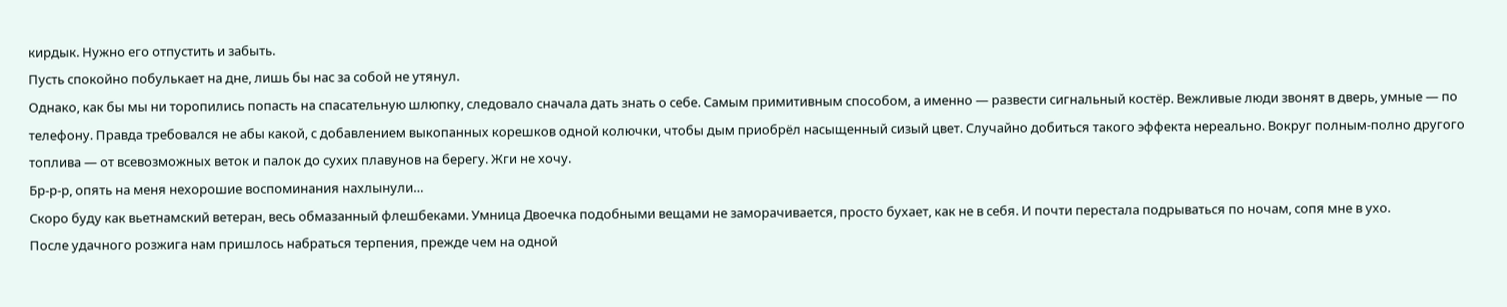кирдык. Нужно его отпустить и забыть.
Пусть спокойно побулькает на дне, лишь бы нас за собой не утянул.
Однако, как бы мы ни торопились попасть на спасательную шлюпку, следовало сначала дать знать о себе. Самым примитивным способом, а именно — развести сигнальный костёр. Вежливые люди звонят в дверь, умные — по телефону. Правда требовался не абы какой, с добавлением выкопанных корешков одной колючки, чтобы дым приобрёл насыщенный сизый цвет. Случайно добиться такого эффекта нереально. Вокруг полным-полно другого топлива — от всевозможных веток и палок до сухих плавунов на берегу. Жги не хочу.
Бр-р-р, опять на меня нехорошие воспоминания нахлынули…
Скоро буду как вьетнамский ветеран, весь обмазанный флешбеками. Умница Двоечка подобными вещами не заморачивается, просто бухает, как не в себя. И почти перестала подрываться по ночам, сопя мне в ухо.
После удачного розжига нам пришлось набраться терпения, прежде чем на одной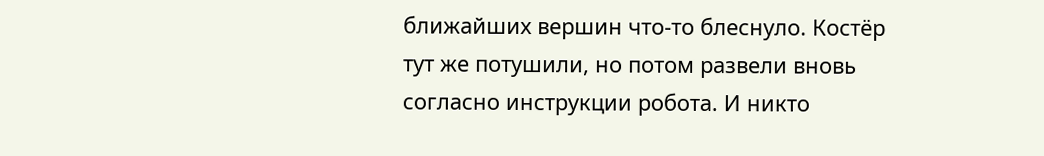ближайших вершин что-то блеснуло. Костёр тут же потушили, но потом развели вновь согласно инструкции робота. И никто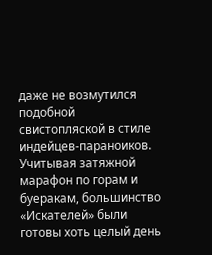даже не возмутился подобной свистопляской в стиле индейцев-параноиков. Учитывая затяжной марафон по горам и буеракам, большинство «Искателей» были готовы хоть целый день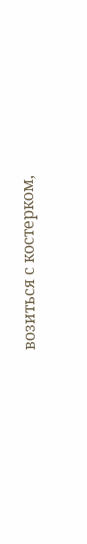возиться с костерком,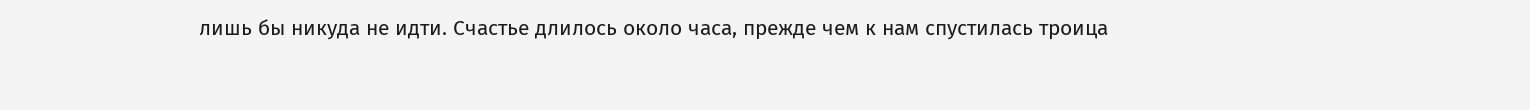лишь бы никуда не идти. Счастье длилось около часа, прежде чем к нам спустилась троица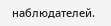наблюдателей.